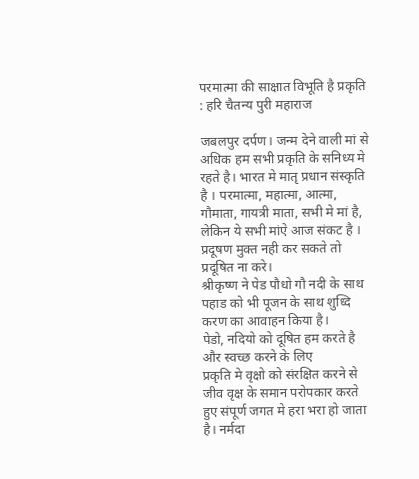परमात्मा की साक्षात विभूति है प्रकृति : हरि चैतन्य पुरी महाराज

जबलपुर दर्पण। जन्म देने वाली मां से अधिक हम सभी प्रकृति के सनिध्य मे रहते है। भारत मे मातृ प्रधान संस्कृति है । परमात्मा, महात्मा, आत्मा, गौमाता, गायत्री माता, सभी मे मां है, लेकिन ये सभी मांऐ आज संकट है ।
प्रदूषण मुक्त नही कर सकते तो प्रदूषित ना करे।
श्रीकृष्ण ने पेड पौधो गौ नदी के साथ पहाड को भी पूजन के साथ शुध्दि करण का आवाहन किया है।
पेडो, नदियो को दूषित हम करते है और स्वच्छ करने के लिए
प्रकृति मे वृक्षो को संरक्षित करने से जीव वृक्ष के समान परोपकार करते हुए संपूर्ण जगत मे हरा भरा हो जाता है। नर्मदा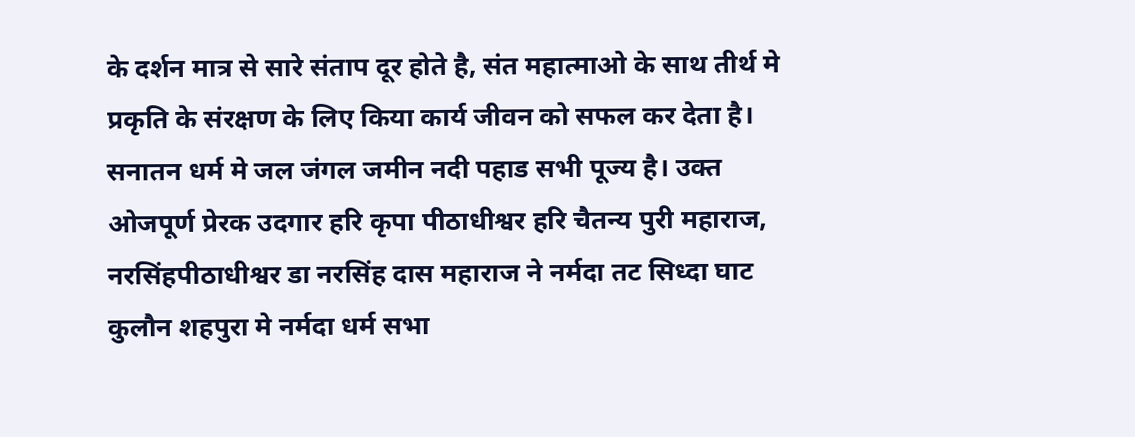के दर्शन मात्र से सारे संताप दूर होते है, संत महात्माओ के साथ तीर्थ मे प्रकृति के संरक्षण के लिए किया कार्य जीवन को सफल कर देता है। सनातन धर्म मे जल जंगल जमीन नदी पहाड सभी पूज्य है। उक्त ओजपूर्ण प्रेरक उदगार हरि कृपा पीठाधीश्वर हरि चैतन्य पुरी महाराज, नरसिंहपीठाधीश्वर डा नरसिंह दास महाराज ने नर्मदा तट सिध्दा घाट कुलौन शहपुरा मे नर्मदा धर्म सभा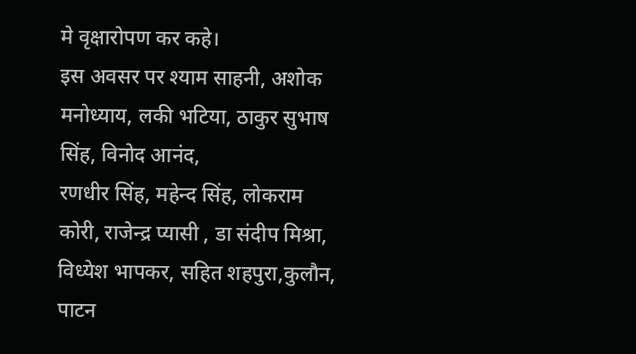मे वृक्षारोपण कर कहे।
इस अवसर पर श्याम साहनी, अशोक मनोध्याय, लकी भटिया, ठाकुर सुभाष सिंह, विनोद आनंद,
रणधीर सिंह, महेन्द सिंह, लोकराम कोरी, राजेन्द्र प्यासी , डा संदीप मिश्रा, विध्येश भापकर, सहित शहपुरा,कुलौन, पाटन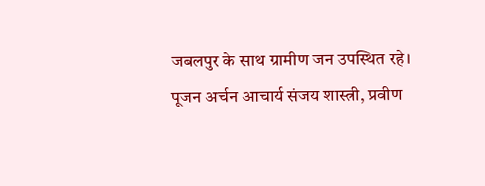जबलपुर के साथ ग्रामीण जन उपस्थित रहे।
पूजन अर्चन आचार्य संजय शास्त्री, प्रवीण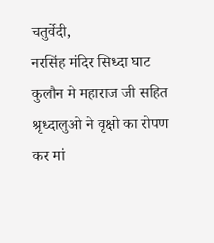चतुर्वेदी,
नरसिंह मंदिर सिध्दा घाट कुलौन मे महाराज जी सहित श्रृध्दालुओ ने वृक्षो का रोपण कर मां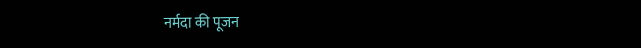नर्मदा की पूजन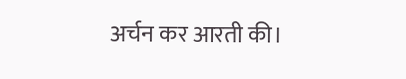अर्चन कर आरती की।